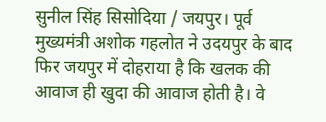सुनील सिंह सिसोदिया / जयपुर। पूर्व मुख्यमंत्री अशोक गहलोत ने उदयपुर के बाद फिर जयपुर में दोहराया है कि खलक की आवाज ही खुदा की आवाज होती है। वे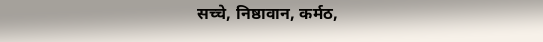सच्चे, निष्ठावान, कर्मठ,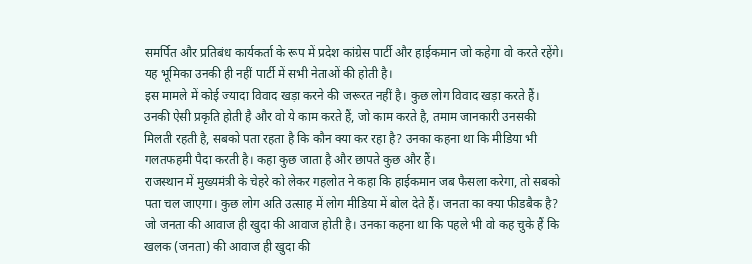समर्पित और प्रतिबंध कार्यकर्ता के रूप में प्रदेश कांग्रेस पार्टी और हाईकमान जो कहेगा वो करते रहेंगे। यह भूमिका उनकी ही नहीं पार्टी में सभी नेताओं की होती है।
इस मामले में कोई ज्यादा विवाद खड़ा करने की जरूरत नहीं है। कुछ लोग विवाद खड़ा करते हैं। उनकी ऐसी प्रकृति होती है और वो ये काम करते हैं, जो काम करते है, तमाम जानकारी उनसकी मिलती रहती है, सबको पता रहता है कि कौन क्या कर रहा है? उनका कहना था कि मीडिया भी गलतफहमी पैदा करती है। कहा कुछ जाता है और छापते कुछ और हैं।
राजस्थान में मुख्यमंत्री के चेहरे को लेकर गहलोत ने कहा कि हाईकमान जब फैसला करेगा, तो सबको पता चल जाएगा। कुछ लोग अति उत्साह में लोग मीडिया में बोल देते हैं। जनता का क्या फीडबैक है? जो जनता की आवाज ही खुदा की आवाज होती है। उनका कहना था कि पहले भी वो कह चुके हैं कि खलक (जनता) की आवाज ही खुदा की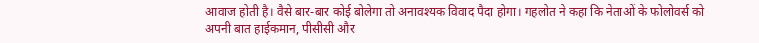आवाज होती है। वैसे बार-बार कोई बोलेगा तो अनावश्यक विवाद पैदा होगा। गहलोत ने कहा कि नेताओं के फोलोवर्स को अपनी बात हाईकमान, पीसीसी और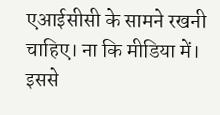एआईसीसी के सामने रखनी चाहिए। ना कि मीडिया में। इससे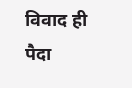विवाद ही पैदा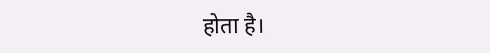होता है।